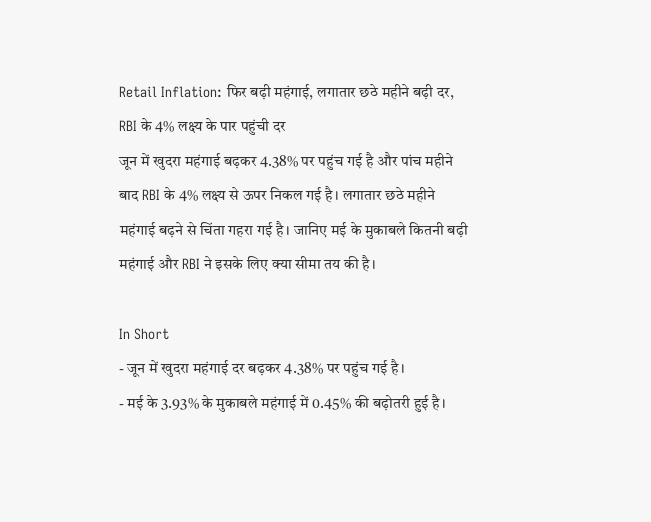Retail Inflation: फिर बढ़ी महंगाई, लगातार छठे महीने बढ़ी दर, RBI के 4% लक्ष्य के पार पहुंची दर
जून में खुदरा महंगाई बढ़कर 4.38% पर पहुंच गई है और पांच महीने बाद RBI के 4% लक्ष्य से ऊपर निकल गई है। लगातार छठे महीने महंगाई बढ़ने से चिंता गहरा गई है। जानिए मई के मुकाबले कितनी बढ़ी महंगाई और RBI ने इसके लिए क्या सीमा तय की है।

In Short
- जून में खुदरा महंगाई दर बढ़कर 4.38% पर पहुंच गई है।
- मई के 3.93% के मुकाबले महंगाई में 0.45% की बढ़ोतरी हुई है।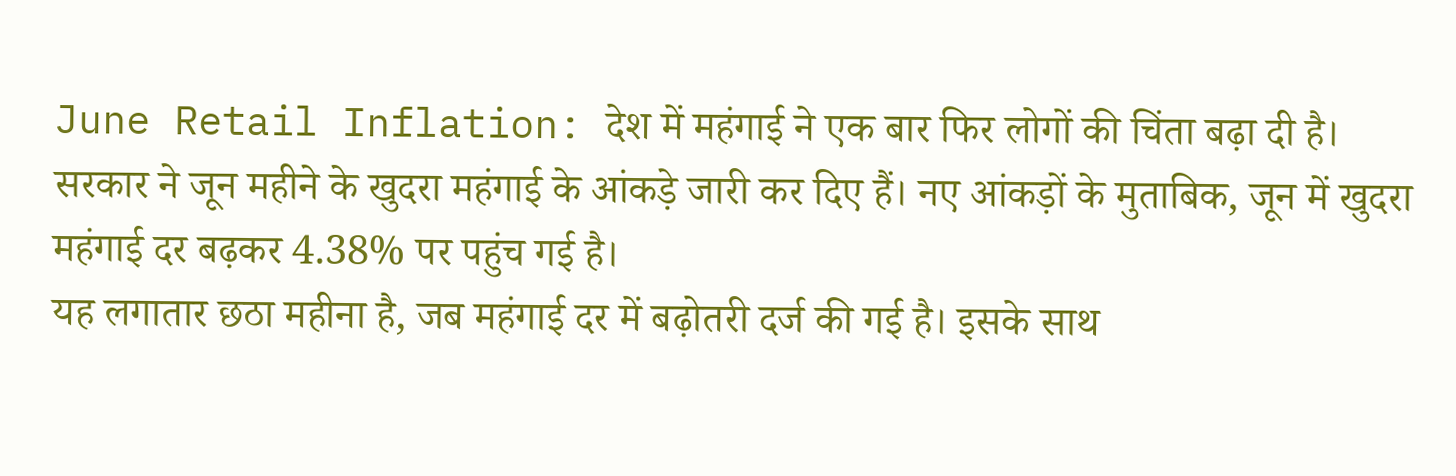June Retail Inflation: देश में महंगाई ने एक बार फिर लोगों की चिंता बढ़ा दी है। सरकार ने जून महीने के खुदरा महंगाई के आंकड़े जारी कर दिए हैं। नए आंकड़ों के मुताबिक, जून में खुदरा महंगाई दर बढ़कर 4.38% पर पहुंच गई है।
यह लगातार छठा महीना है, जब महंगाई दर में बढ़ोतरी दर्ज की गई है। इसके साथ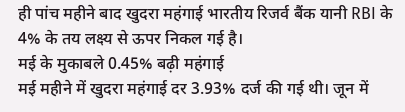ही पांच महीने बाद खुदरा महंगाई भारतीय रिजर्व बैंक यानी RBI के 4% के तय लक्ष्य से ऊपर निकल गई है।
मई के मुकाबले 0.45% बढ़ी महंगाई
मई महीने में खुदरा महंगाई दर 3.93% दर्ज की गई थी। जून में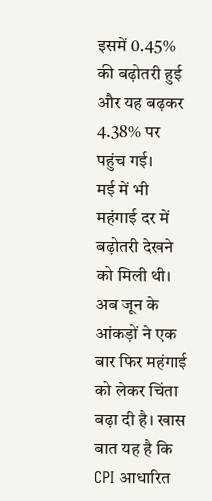इसमें 0.45% की बढ़ोतरी हुई और यह बढ़कर 4.38% पर पहुंच गई।
मई में भी महंगाई दर में बढ़ोतरी देखने को मिली थी। अब जून के आंकड़ों ने एक बार फिर महंगाई को लेकर चिंता बढ़ा दी है। खास बात यह है कि CPI आधारित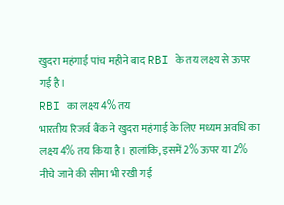खुदरा महंगाई पांच महीने बाद RBI के तय लक्ष्य से ऊपर गई है।
RBI का लक्ष्य 4% तय
भारतीय रिजर्व बैंक ने खुदरा महंगाई के लिए मध्यम अवधि का लक्ष्य 4% तय किया है। हालांकि, इसमें 2% ऊपर या 2% नीचे जाने की सीमा भी रखी गई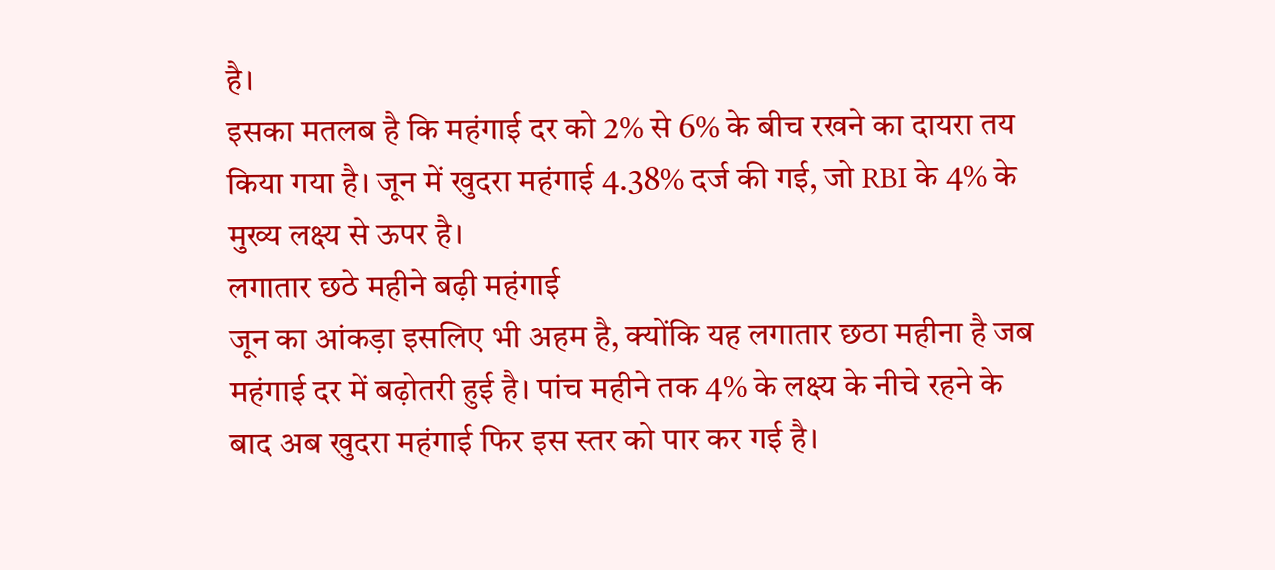है।
इसका मतलब है कि महंगाई दर को 2% से 6% के बीच रखने का दायरा तय किया गया है। जून में खुदरा महंगाई 4.38% दर्ज की गई, जो RBI के 4% के मुख्य लक्ष्य से ऊपर है।
लगातार छठे महीने बढ़ी महंगाई
जून का आंकड़ा इसलिए भी अहम है, क्योंकि यह लगातार छठा महीना है जब महंगाई दर में बढ़ोतरी हुई है। पांच महीने तक 4% के लक्ष्य के नीचे रहने के बाद अब खुदरा महंगाई फिर इस स्तर को पार कर गई है।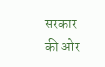सरकार की ओर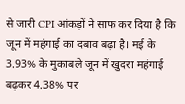से जारी CPI आंकड़ों ने साफ कर दिया है कि जून में महंगाई का दबाव बढ़ा है। मई के 3.93% के मुकाबले जून में खुदरा महंगाई बढ़कर 4.38% पर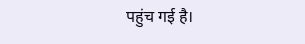पहुंच गई है।